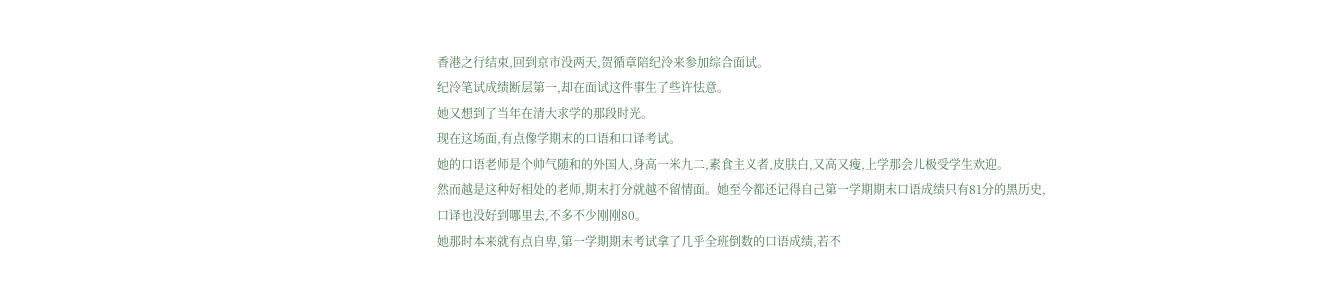香港之行结束,回到京市没两天,贺循章陪纪泠来参加综合面试。
纪泠笔试成绩断层第一,却在面试这件事生了些许怯意。
她又想到了当年在清大求学的那段时光。
现在这场面,有点像学期末的口语和口译考试。
她的口语老师是个帅气随和的外国人,身高一米九二,素食主义者,皮肤白,又高又瘦,上学那会儿极受学生欢迎。
然而越是这种好相处的老师,期末打分就越不留情面。她至今都还记得自己第一学期期末口语成绩只有81分的黑历史,口译也没好到哪里去,不多不少刚刚80。
她那时本来就有点自卑,第一学期期末考试拿了几乎全班倒数的口语成绩,若不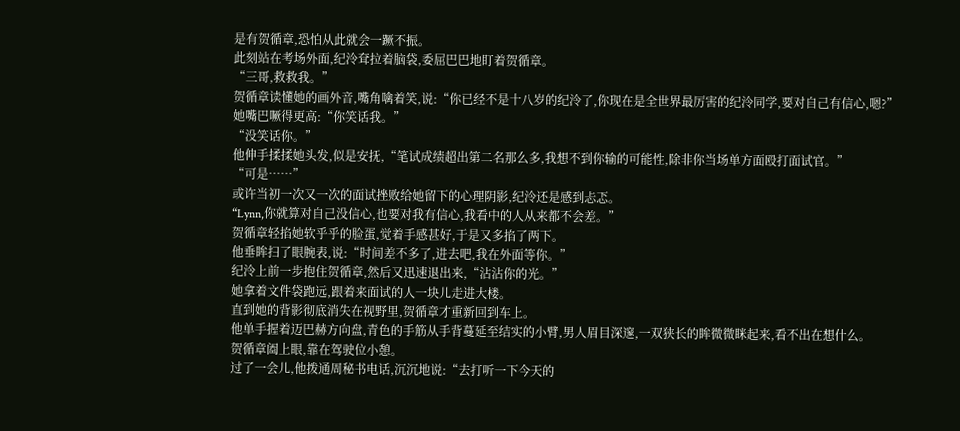是有贺循章,恐怕从此就会一蹶不振。
此刻站在考场外面,纪泠耷拉着脑袋,委屈巴巴地盯着贺循章。
“三哥,救救我。”
贺循章读懂她的画外音,嘴角噙着笑,说:“你已经不是十八岁的纪泠了,你现在是全世界最厉害的纪泠同学,要对自己有信心,嗯?”
她嘴巴噘得更高:“你笑话我。”
“没笑话你。”
他伸手揉揉她头发,似是安抚,“笔试成绩超出第二名那么多,我想不到你输的可能性,除非你当场单方面殴打面试官。”
“可是……”
或许当初一次又一次的面试挫败给她留下的心理阴影,纪泠还是感到忐忑。
“Lynn,你就算对自己没信心,也要对我有信心,我看中的人从来都不会差。”
贺循章轻掐她软乎乎的脸蛋,觉着手感甚好,于是又多掐了两下。
他垂眸扫了眼腕表,说:“时间差不多了,进去吧,我在外面等你。”
纪泠上前一步抱住贺循章,然后又迅速退出来,“沾沾你的光。”
她拿着文件袋跑远,跟着来面试的人一块儿走进大楼。
直到她的背影彻底消失在视野里,贺循章才重新回到车上。
他单手握着迈巴赫方向盘,青色的手筋从手背蔓延至结实的小臂,男人眉目深邃,一双狭长的眸微微眯起来,看不出在想什么。
贺循章阖上眼,靠在驾驶位小憩。
过了一会儿,他拨通周秘书电话,沉沉地说:“去打听一下今天的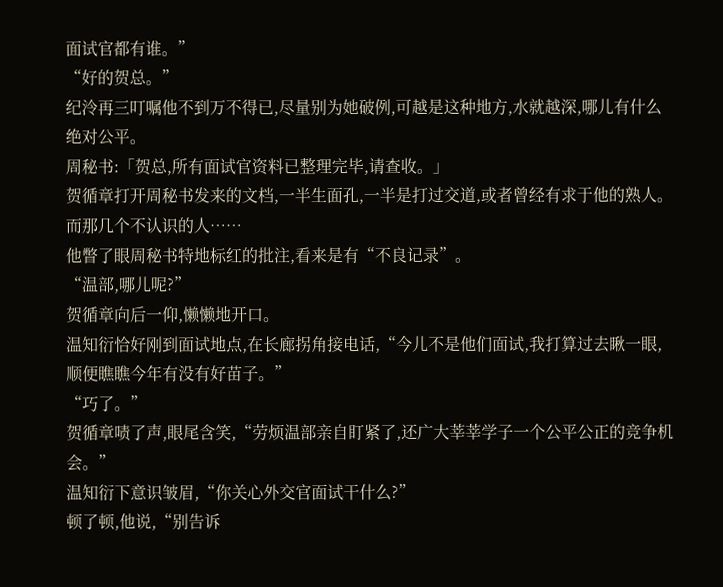面试官都有谁。”
“好的贺总。”
纪泠再三叮嘱他不到万不得已,尽量别为她破例,可越是这种地方,水就越深,哪儿有什么绝对公平。
周秘书:「贺总,所有面试官资料已整理完毕,请查收。」
贺循章打开周秘书发来的文档,一半生面孔,一半是打过交道,或者曾经有求于他的熟人。
而那几个不认识的人……
他瞥了眼周秘书特地标红的批注,看来是有“不良记录”。
“温部,哪儿呢?”
贺循章向后一仰,懒懒地开口。
温知衍恰好刚到面试地点,在长廊拐角接电话,“今儿不是他们面试,我打算过去瞅一眼,顺便瞧瞧今年有没有好苗子。”
“巧了。”
贺循章啧了声,眼尾含笑,“劳烦温部亲自盯紧了,还广大莘莘学子一个公平公正的竞争机会。”
温知衍下意识皱眉,“你关心外交官面试干什么?”
顿了顿,他说,“别告诉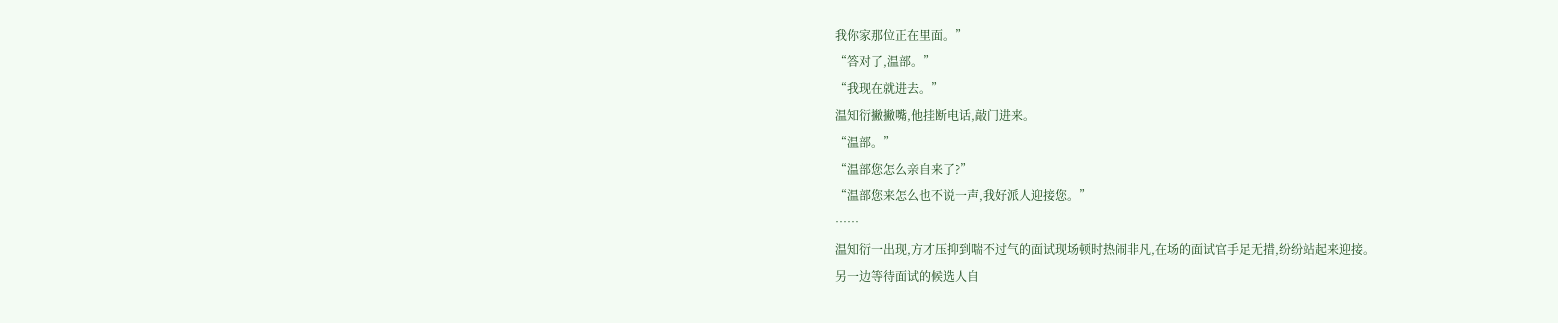我你家那位正在里面。”
“答对了,温部。”
“我现在就进去。”
温知衍撇撇嘴,他挂断电话,敲门进来。
“温部。”
“温部您怎么亲自来了?”
“温部您来怎么也不说一声,我好派人迎接您。”
……
温知衍一出现,方才压抑到喘不过气的面试现场顿时热闹非凡,在场的面试官手足无措,纷纷站起来迎接。
另一边等待面试的候选人自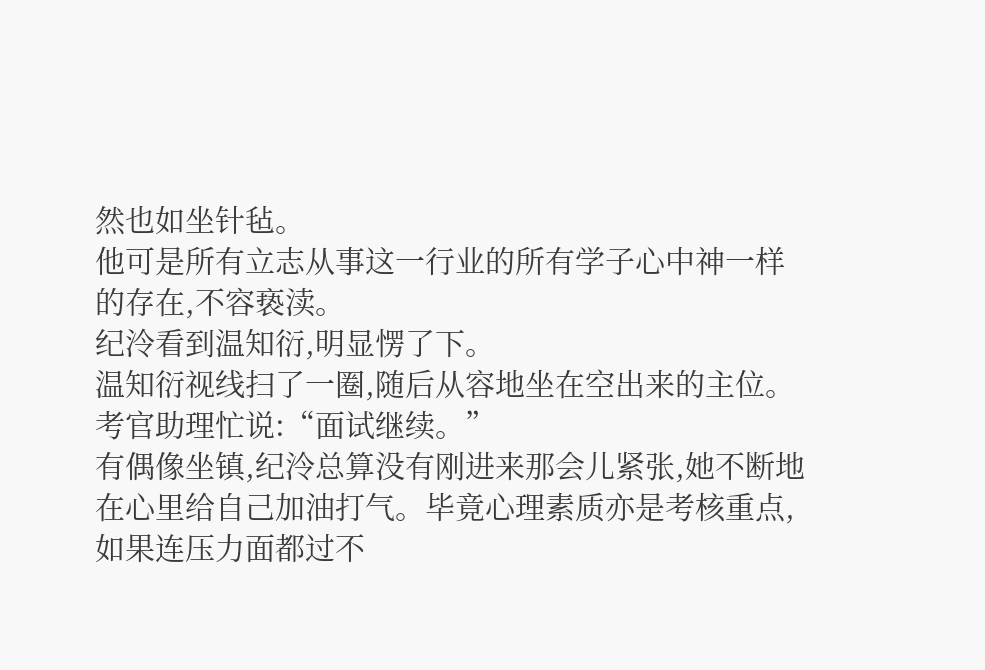然也如坐针毡。
他可是所有立志从事这一行业的所有学子心中神一样的存在,不容亵渎。
纪泠看到温知衍,明显愣了下。
温知衍视线扫了一圈,随后从容地坐在空出来的主位。
考官助理忙说:“面试继续。”
有偶像坐镇,纪泠总算没有刚进来那会儿紧张,她不断地在心里给自己加油打气。毕竟心理素质亦是考核重点,如果连压力面都过不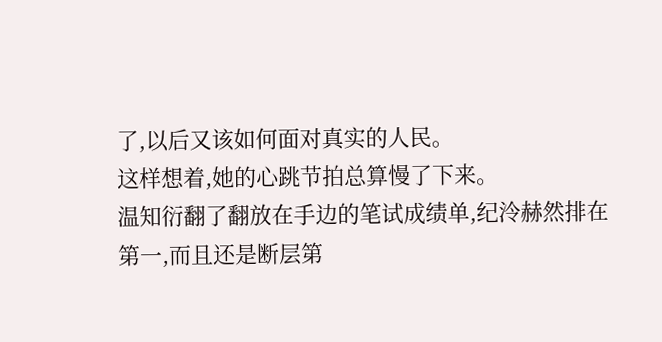了,以后又该如何面对真实的人民。
这样想着,她的心跳节拍总算慢了下来。
温知衍翻了翻放在手边的笔试成绩单,纪泠赫然排在第一,而且还是断层第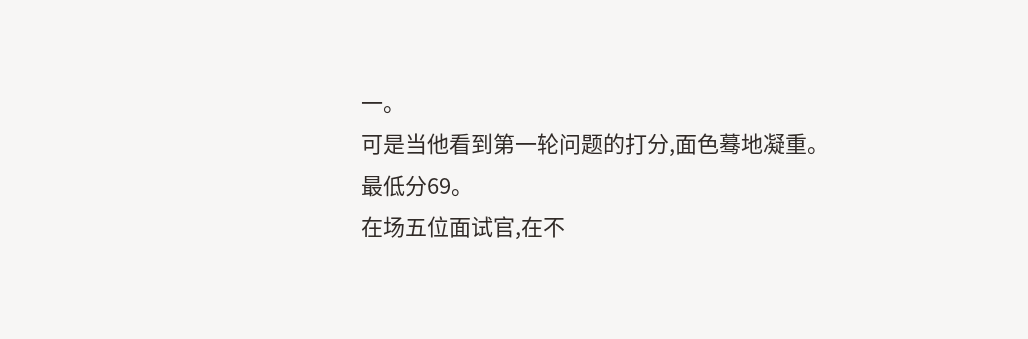一。
可是当他看到第一轮问题的打分,面色蓦地凝重。
最低分69。
在场五位面试官,在不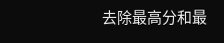去除最高分和最